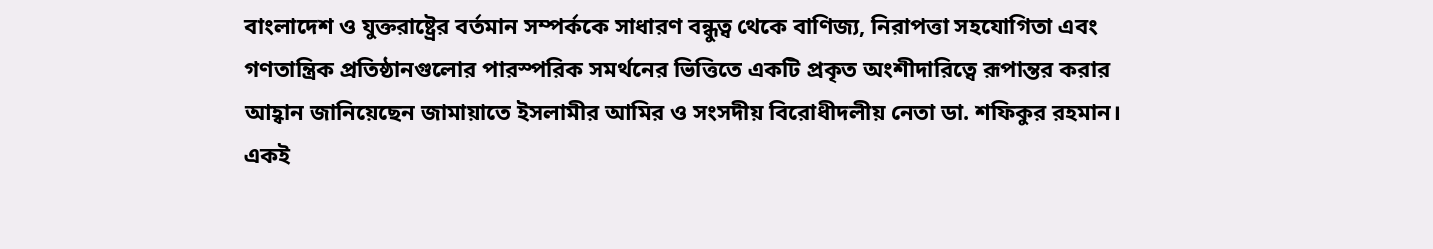বাংলাদেশ ও যুক্তরাষ্ট্রের বর্তমান সম্পর্ককে সাধারণ বন্ধুত্ব থেকে বাণিজ্য, নিরাপত্তা সহযোগিতা এবং গণতান্ত্রিক প্রতিষ্ঠানগুলোর পারস্পরিক সমর্থনের ভিত্তিতে একটি প্রকৃত অংশীদারিত্বে রূপান্তর করার আহ্বান জানিয়েছেন জামায়াতে ইসলামীর আমির ও সংসদীয় বিরোধীদলীয় নেতা ডা. শফিকুর রহমান। একই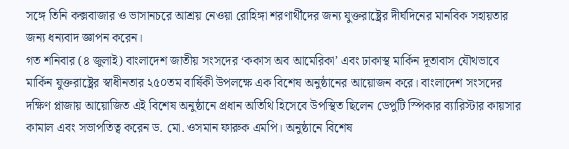সঙ্গে তিনি কক্সবাজার ও ভাসানচরে আশ্রয় নেওয়া রোহিঙ্গা শরণার্থীদের জন্য যুক্তরাষ্ট্রের দীর্ঘদিনের মানবিক সহায়তার জন্য ধন্যবাদ জ্ঞাপন করেন।
গত শনিবার (৪ জুলাই) বাংলাদেশ জাতীয় সংসদের ‘ককাস অব আমেরিকা’ এবং ঢাকাস্থ মার্কিন দূতাবাস যৌথভাবে মার্কিন যুক্তরাষ্ট্রের স্বাধীনতার ২৫০তম বার্ষিকী উপলক্ষে এক বিশেষ অনুষ্ঠানের আয়োজন করে। বাংলাদেশ সংসদের দক্ষিণ প্লাজায় আয়োজিত এই বিশেষ অনুষ্ঠানে প্রধান অতিথি হিসেবে উপস্থিত ছিলেন ডেপুটি স্পিকার ব্যারিস্টার কায়সার কামাল এবং সভাপতিত্ব করেন ড. মো. ওসমান ফারুক এমপি। অনুষ্ঠানে বিশেষ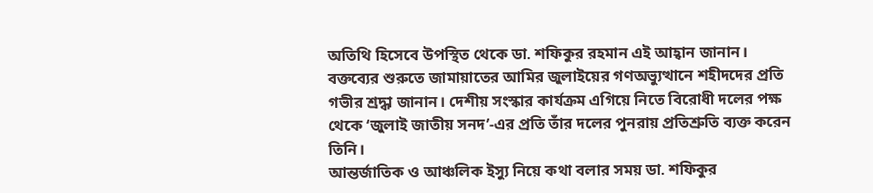অতিথি হিসেবে উপস্থিত থেকে ডা. শফিকুর রহমান এই আহ্বান জানান।
বক্তব্যের শুরুতে জামায়াতের আমির জুলাইয়ের গণঅভ্যুত্থানে শহীদদের প্রতি গভীর শ্রদ্ধা জানান। দেশীয় সংস্কার কার্যক্রম এগিয়ে নিতে বিরোধী দলের পক্ষ থেকে ‘জুলাই জাতীয় সনদ’-এর প্রতি তাঁর দলের পুনরায় প্রতিশ্রুতি ব্যক্ত করেন তিনি।
আন্তর্জাতিক ও আঞ্চলিক ইস্যু নিয়ে কথা বলার সময় ডা. শফিকুর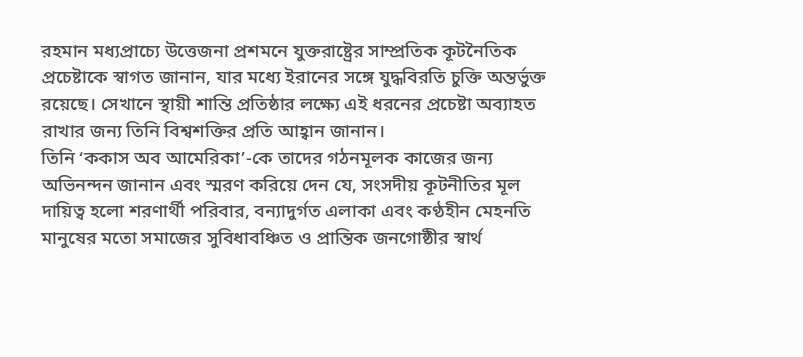রহমান মধ্যপ্রাচ্যে উত্তেজনা প্রশমনে যুক্তরাষ্ট্রের সাম্প্রতিক কূটনৈতিক প্রচেষ্টাকে স্বাগত জানান, যার মধ্যে ইরানের সঙ্গে যুদ্ধবিরতি চুক্তি অন্তর্ভুক্ত রয়েছে। সেখানে স্থায়ী শান্তি প্রতিষ্ঠার লক্ষ্যে এই ধরনের প্রচেষ্টা অব্যাহত রাখার জন্য তিনি বিশ্বশক্তির প্রতি আহ্বান জানান।
তিনি ‘ককাস অব আমেরিকা’-কে তাদের গঠনমূলক কাজের জন্য অভিনন্দন জানান এবং স্মরণ করিয়ে দেন যে, সংসদীয় কূটনীতির মূল দায়িত্ব হলো শরণার্থী পরিবার, বন্যাদুর্গত এলাকা এবং কণ্ঠহীন মেহনতি মানুষের মতো সমাজের সুবিধাবঞ্চিত ও প্রান্তিক জনগোষ্ঠীর স্বার্থ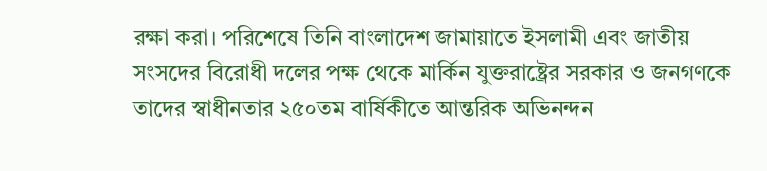রক্ষা করা। পরিশেষে তিনি বাংলাদেশ জামায়াতে ইসলামী এবং জাতীয় সংসদের বিরোধী দলের পক্ষ থেকে মার্কিন যুক্তরাষ্ট্রের সরকার ও জনগণকে তাদের স্বাধীনতার ২৫০তম বার্ষিকীতে আন্তরিক অভিনন্দন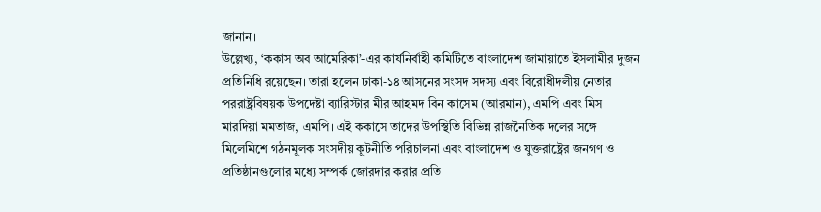জানান।
উল্লেখ্য, ‘ককাস অব আমেরিকা’-এর কার্যনির্বাহী কমিটিতে বাংলাদেশ জামায়াতে ইসলামীর দুজন প্রতিনিধি রয়েছেন। তারা হলেন ঢাকা-১৪ আসনের সংসদ সদস্য এবং বিরোধীদলীয় নেতার পররাষ্ট্রবিষয়ক উপদেষ্টা ব্যারিস্টার মীর আহমদ বিন কাসেম (আরমান), এমপি এবং মিস মারদিয়া মমতাজ, এমপি। এই ককাসে তাদের উপস্থিতি বিভিন্ন রাজনৈতিক দলের সঙ্গে মিলেমিশে গঠনমূলক সংসদীয় কূটনীতি পরিচালনা এবং বাংলাদেশ ও যুক্তরাষ্ট্রের জনগণ ও প্রতিষ্ঠানগুলোর মধ্যে সম্পর্ক জোরদার করার প্রতি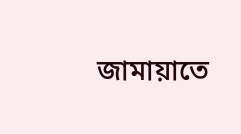জামায়াতে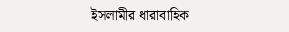ইসলামীর ধারাবাহিক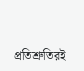প্রতিশ্রুতিরই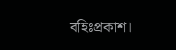বহিঃপ্রকাশ।